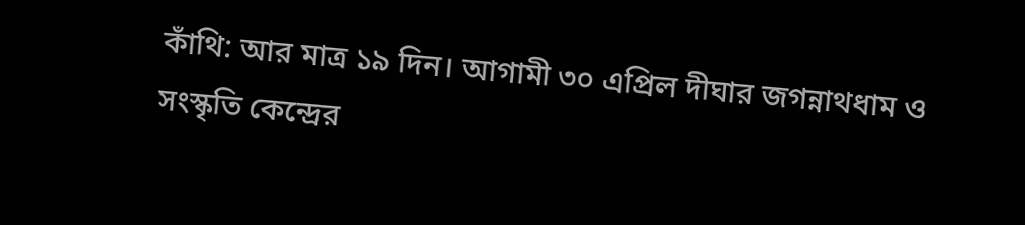কাঁথি: আর মাত্র ১৯ দিন। আগামী ৩০ এপ্রিল দীঘার জগন্নাথধাম ও সংস্কৃতি কেন্দ্রের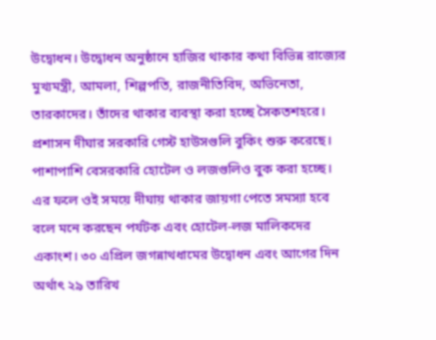উদ্বোধন। উদ্বোধন অনুষ্ঠানে হাজির থাকার কথা বিভিন্ন রাজ্যের মুখ্যমন্ত্রী, আমলা, শিল্পপতি, রাজনীতিবিদ, অভিনেতা, তারকাদের। তাঁদের থাকার ব্যবস্থা করা হচ্ছে সৈকতশহরে। প্রশাসন দীঘার সরকারি গেস্ট হাউসগুলি বুকিং শুরু করেছে। পাশাপাশি বেসরকারি হোটেল ও লজগুলিও বুক করা হচ্ছে। এর ফলে ওই সময়ে দীঘায় থাকার জায়গা পেতে সমস্যা হবে বলে মনে করছেন পর্যটক এবং হোটেল-লজ মালিকদের একাংশ। ৩০ এপ্রিল জগন্নাথধামের উদ্বোধন এবং আগের দিন অর্থাৎ ২৯ তারিখ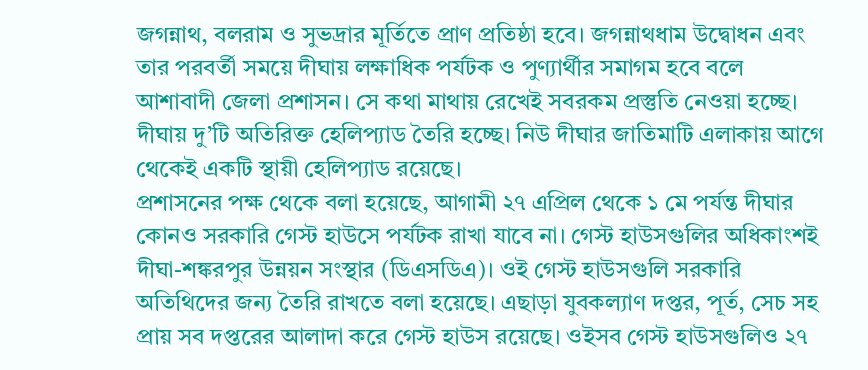জগন্নাথ, বলরাম ও সুভদ্রার মূর্তিতে প্রাণ প্রতিষ্ঠা হবে। জগন্নাথধাম উদ্বোধন এবং তার পরবর্তী সময়ে দীঘায় লক্ষাধিক পর্যটক ও পুণ্যার্থীর সমাগম হবে বলে আশাবাদী জেলা প্রশাসন। সে কথা মাথায় রেখেই সবরকম প্রস্তুতি নেওয়া হচ্ছে। দীঘায় দু’টি অতিরিক্ত হেলিপ্যাড তৈরি হচ্ছে। নিউ দীঘার জাতিমাটি এলাকায় আগে থেকেই একটি স্থায়ী হেলিপ্যাড রয়েছে।
প্রশাসনের পক্ষ থেকে বলা হয়েছে, আগামী ২৭ এপ্রিল থেকে ১ মে পর্যন্ত দীঘার কোনও সরকারি গেস্ট হাউসে পর্যটক রাখা যাবে না। গেস্ট হাউসগুলির অধিকাংশই দীঘা-শঙ্করপুর উন্নয়ন সংস্থার (ডিএসডিএ)। ওই গেস্ট হাউসগুলি সরকারি অতিথিদের জন্য তৈরি রাখতে বলা হয়েছে। এছাড়া যুবকল্যাণ দপ্তর, পূর্ত, সেচ সহ প্রায় সব দপ্তরের আলাদা করে গেস্ট হাউস রয়েছে। ওইসব গেস্ট হাউসগুলিও ২৭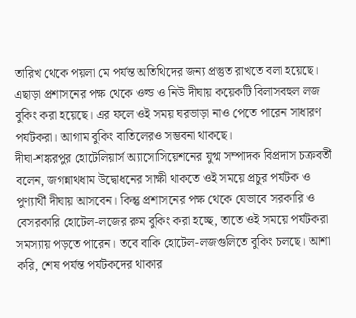তারিখ থেকে পয়লা মে পর্যন্ত অতিথিদের জন্য প্রস্তুত রাখতে বলা হয়েছে। এছাড়া প্রশাসনের পক্ষ থেকে ওল্ড ও নিউ দীঘায় কয়েকটি বিলাসবহুল লজ বুকিং করা হয়েছে। এর ফলে ওই সময় ঘরভাড়া নাও পেতে পারেন সাধারণ পর্যটকরা। আগাম বুকিং বাতিলেরও সম্ভবনা থাকছে।
দীঘা-শঙ্করপুর হোটেলিয়ার্স অ্যাসোসিয়েশনের যুগ্ম সম্পাদক বিপ্রদাস চক্রবর্তী বলেন, জগন্নাথধাম উদ্বোধনের সাক্ষী থাকতে ওই সময়ে প্রচুর পর্যটক ও পুণ্যার্থী দীঘায় আসবেন। কিন্তু প্রশাসনের পক্ষ থেকে যেভাবে সরকারি ও বেসরকারি হোটেল-লজের রুম বুকিং করা হচ্ছে, তাতে ওই সময়ে পর্যটকরা সমস্যায় পড়তে পারেন। তবে বাকি হোটেল-লজগুলিতে বুকিং চলছে। আশা করি, শেষ পর্যন্ত পর্যটকদের থাকার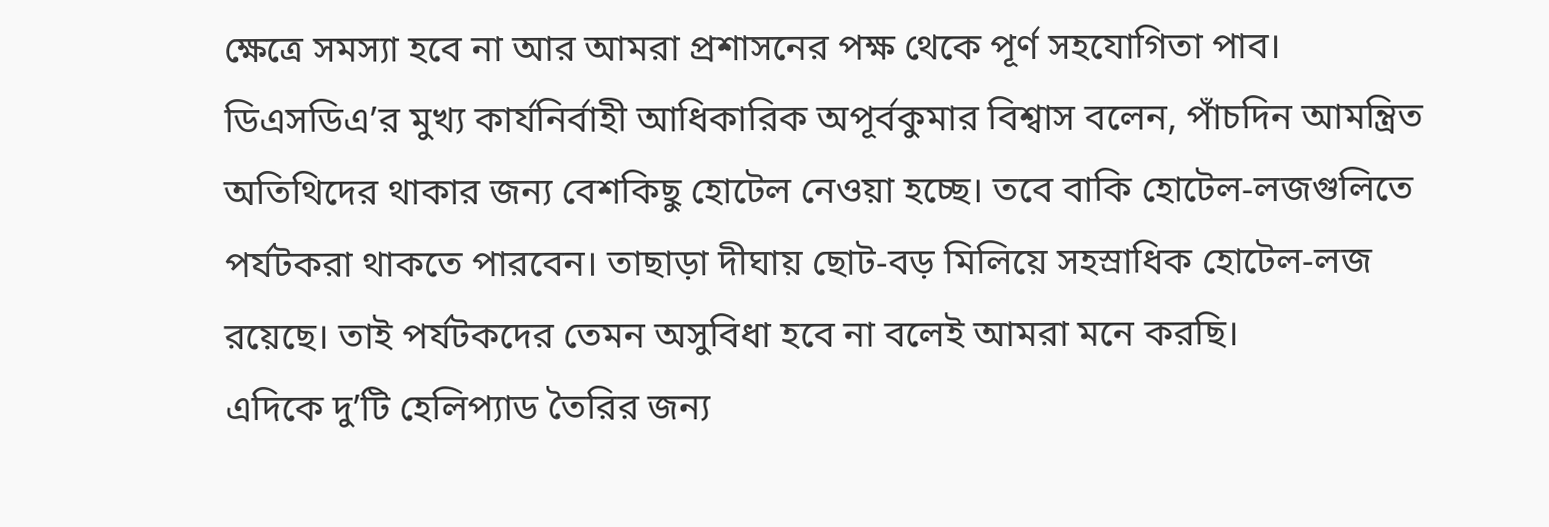ক্ষেত্রে সমস্যা হবে না আর আমরা প্রশাসনের পক্ষ থেকে পূর্ণ সহযোগিতা পাব। ডিএসডিএ’র মুখ্য কার্যনির্বাহী আধিকারিক অপূর্বকুমার বিশ্বাস বলেন, পাঁচদিন আমন্ত্রিত অতিথিদের থাকার জন্য বেশকিছু হোটেল নেওয়া হচ্ছে। তবে বাকি হোটেল-লজগুলিতে পর্যটকরা থাকতে পারবেন। তাছাড়া দীঘায় ছোট-বড় মিলিয়ে সহস্রাধিক হোটেল-লজ রয়েছে। তাই পর্যটকদের তেমন অসুবিধা হবে না বলেই আমরা মনে করছি।
এদিকে দু’টি হেলিপ্যাড তৈরির জন্য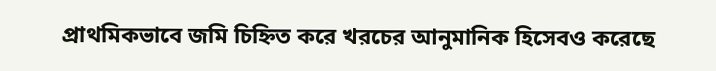প্রাথমিকভাবে জমি চিহ্নিত করে খরচের আনুমানিক হিসেবও করেছে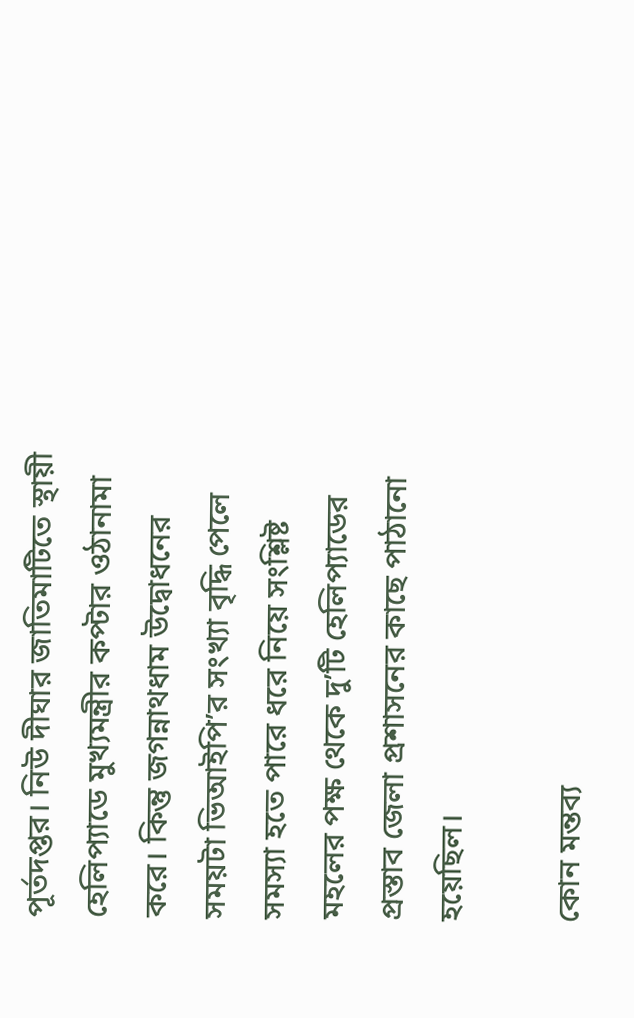পূর্তদপ্তর। নিউ দীঘার জাতিমাটিতে স্থায়ী হেলিপ্যাডে মুখ্যমন্ত্রীর কপ্টার ওঠানামা করে। কিন্তু জগন্নাথধাম উদ্বোধনের সময়টা ভিআইপি’র সংখ্যা বৃদ্ধি পেলে সমস্যা হতে পারে ধরে নিয়ে সংশ্লিষ্ট মহলের পক্ষ থেকে দু’টি হেলিপ্যাডের প্রস্তাব জেলা প্রশাসনের কাছে পাঠানো হয়েছিল।

কোন মন্তব্য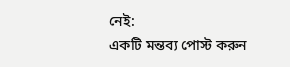নেই:
একটি মন্তব্য পোস্ট করুন